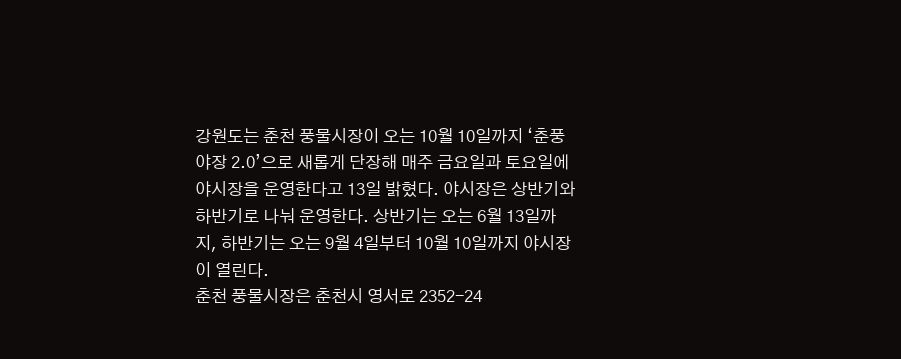강원도는 춘천 풍물시장이 오는 10월 10일까지 ‘춘풍야장 2.0’으로 새롭게 단장해 매주 금요일과 토요일에 야시장을 운영한다고 13일 밝혔다. 야시장은 상반기와 하반기로 나눠 운영한다. 상반기는 오는 6월 13일까지, 하반기는 오는 9월 4일부터 10월 10일까지 야시장이 열린다.
춘천 풍물시장은 춘천시 영서로 2352-24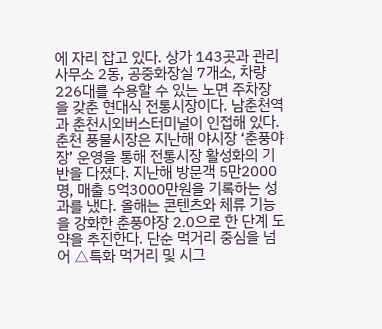에 자리 잡고 있다. 상가 143곳과 관리사무소 2동, 공중화장실 7개소, 차량 226대를 수용할 수 있는 노면 주차장을 갖춘 현대식 전통시장이다. 남춘천역과 춘천시외버스터미널이 인접해 있다. 춘천 풍물시장은 지난해 야시장 ‘춘풍야장’ 운영을 통해 전통시장 활성화의 기반을 다졌다. 지난해 방문객 5만2000명, 매출 5억3000만원을 기록하는 성과를 냈다. 올해는 콘텐츠와 체류 기능을 강화한 춘풍야장 2.0으로 한 단계 도약을 추진한다. 단순 먹거리 중심을 넘어 △특화 먹거리 및 시그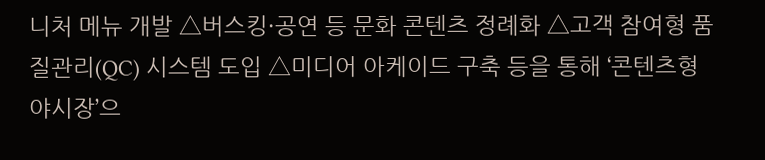니처 메뉴 개발 △버스킹·공연 등 문화 콘텐츠 정례화 △고객 참여형 품질관리(QC) 시스템 도입 △미디어 아케이드 구축 등을 통해 ‘콘텐츠형 야시장’으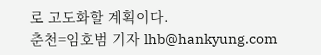로 고도화할 계획이다.
춘천=임호범 기자 lhb@hankyung.com